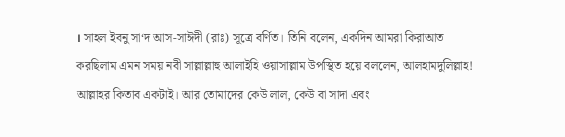। সাহল ইবনু সা‘দ আস-সাঈদী (রাঃ) সূত্রে বর্ণিত। তিনি বলেন, একদিন আমরা কিরাআত করছিলাম এমন সময় নবী সাল্লাল্লাহু আলাইহি ওয়াসাল্লাম উপস্থিত হয়ে বললেন, আলহামদুলিল্লাহ! আল্লাহর কিতাব একটাই। আর তোমাদের কেউ লাল, কেউ বা সাদা এবং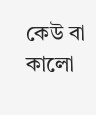কেউ বা কালো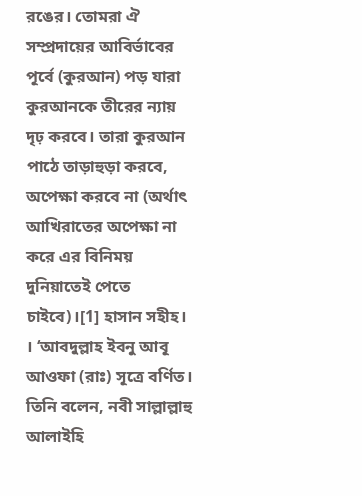রঙের। তোমরা ঐ সম্প্রদায়ের আবির্ভাবের পূর্বে (কুরআন) পড় যারা কুরআনকে তীরের ন্যায় দৃঢ় করবে। তারা কুরআন পাঠে তাড়াহুড়া করবে, অপেক্ষা করবে না (অর্থাৎ আখিরাতের অপেক্ষা না করে এর বিনিময় দুনিয়াতেই পেতে চাইবে)।[1] হাসান সহীহ।
। ‘আবদুল্লাহ ইবনু আবূ আওফা (রাঃ) সূত্রে বর্ণিত। তিনি বলেন, নবী সাল্লাল্লাহু আলাইহি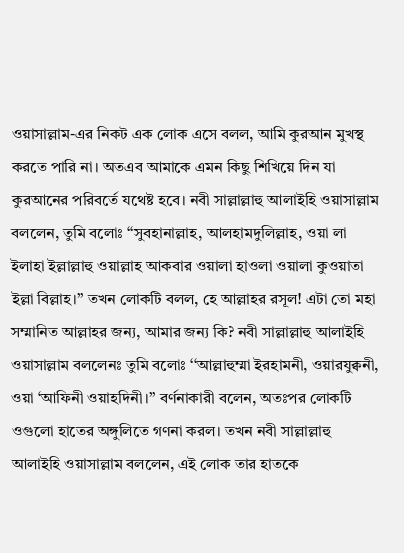ওয়াসাল্লাম-এর নিকট এক লোক এসে বলল, আমি কুরআন মুখস্থ করতে পারি না। অতএব আমাকে এমন কিছু শিখিয়ে দিন যা কুরআনের পরিবর্তে যথেষ্ট হবে। নবী সাল্লাল্লাহু আলাইহি ওয়াসাল্লাম বললেন, তুমি বলোঃ ‘‘সুবহানাল্লাহ, আলহামদুলিল্লাহ, ওয়া লা ইলাহা ইল্লাল্লাহু ওয়াল্লাহ আকবার ওয়ালা হাওলা ওয়ালা কুওয়াতা ইল্লা বিল্লাহ।’’ তখন লোকটি বলল, হে আল্লাহর রসূল! এটা তো মহা সম্মানিত আল্লাহর জন্য, আমার জন্য কি? নবী সাল্লাল্লাহু আলাইহি ওয়াসাল্লাম বললেনঃ তুমি বলোঃ ‘‘আল্লাহুম্মা ইরহামনী, ওয়ারযুক্বনী, ওয়া ‘আফিনী ওয়াহদিনী।’’ বর্ণনাকারী বলেন, অতঃপর লোকটি ওগুলো হাতের অঙ্গুলিতে গণনা করল। তখন নবী সাল্লাল্লাহু আলাইহি ওয়াসাল্লাম বললেন, এই লোক তার হাতকে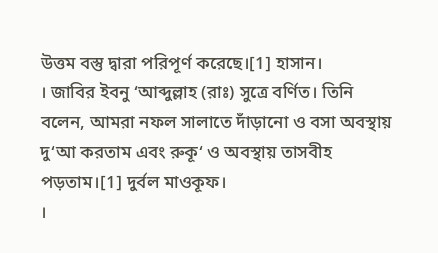উত্তম বস্তু দ্বারা পরিপূর্ণ করেছে।[1] হাসান।
। জাবির ইবনু ‘আব্দুল্লাহ (রাঃ) সুত্রে বর্ণিত। তিনি বলেন, আমরা নফল সালাতে দাঁড়ানো ও বসা অবস্থায় দু‘আ করতাম এবং রুকূ‘ ও অবস্থায় তাসবীহ পড়তাম।[1] দুর্বল মাওকূফ।
।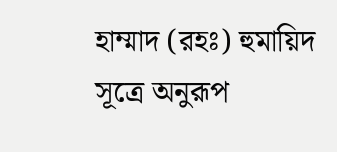হাম্মাদ (রহঃ) হুমায়িদ সূত্রে অনুরূপ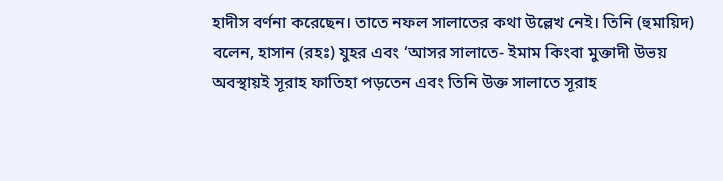হাদীস বর্ণনা করেছেন। তাতে নফল সালাতের কথা উল্লেখ নেই। তিনি (হুমায়িদ) বলেন, হাসান (রহঃ) যুহর এবং ‘আসর সালাতে- ইমাম কিংবা মুক্তাদী উভয় অবস্থায়ই সূরাহ ফাতিহা পড়তেন এবং তিনি উক্ত সালাতে সূরাহ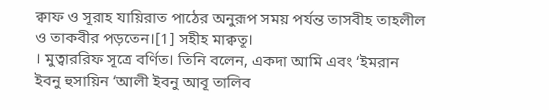ক্বাফ ও সূরাহ যায়িরাত পাঠের অনুরূপ সময় পর্যন্ত তাসবীহ তাহলীল ও তাকবীর পড়তেন।[1] সহীহ মাক্বতূ।
। মুত্বাররিফ সূত্রে বর্ণিত। তিনি বলেন, একদা আমি এবং ‘ইমরান ইবনু হুসায়িন ‘আলী ইবনু আবূ তালিব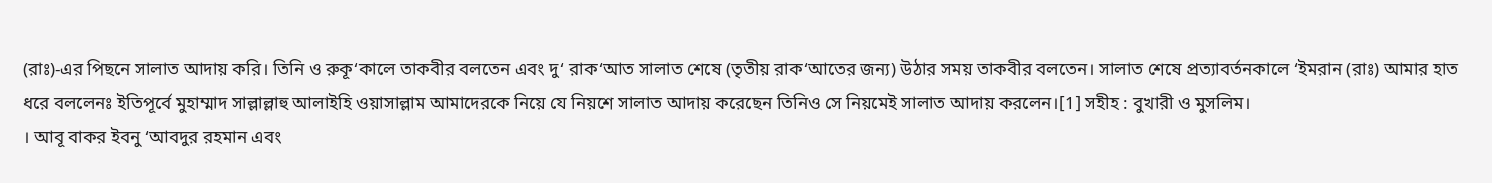(রাঃ)-এর পিছনে সালাত আদায় করি। তিনি ও রুকূ‘কালে তাকবীর বলতেন এবং দু‘ রাক‘আত সালাত শেষে (তৃতীয় রাক‘আতের জন্য) উঠার সময় তাকবীর বলতেন। সালাত শেষে প্রত্যাবর্তনকালে ‘ইমরান (রাঃ) আমার হাত ধরে বললেনঃ ইতিপূর্বে মুহাম্মাদ সাল্লাল্লাহু আলাইহি ওয়াসাল্লাম আমাদেরকে নিয়ে যে নিয়শে সালাত আদায় করেছেন তিনিও সে নিয়মেই সালাত আদায় করলেন।[1] সহীহ : বুখারী ও মুসলিম।
। আবূ বাকর ইবনু ‘আবদুর রহমান এবং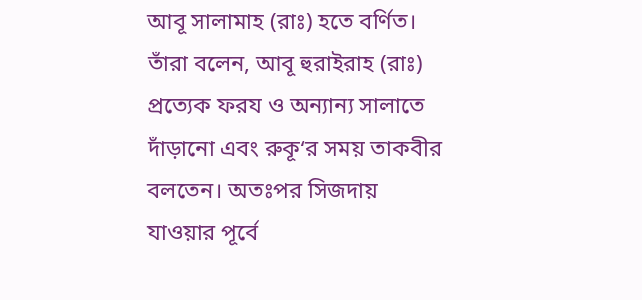আবূ সালামাহ (রাঃ) হতে বর্ণিত। তাঁরা বলেন, আবূ হুরাইরাহ (রাঃ) প্রত্যেক ফরয ও অন্যান্য সালাতে দাঁড়ানো এবং রুকূ‘র সময় তাকবীর বলতেন। অতঃপর সিজদায় যাওয়ার পূর্বে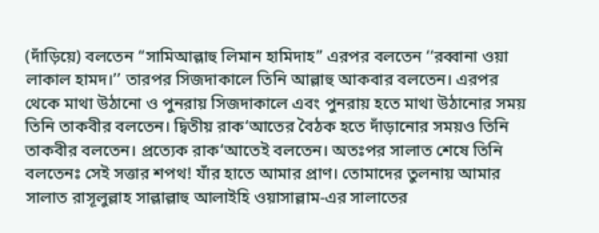(দাঁড়িয়ে) বলতেন ‘‘সামিআল্লাহু লিমান হামিদাহ’’ এরপর বলতেন ‘‘রব্বানা ওয়া লাকাল হামদ।’’ তারপর সিজদাকালে তিনি আল্লাহু আকবার বলতেন। এরপর থেকে মাথা উঠানো ও পুনরায় সিজদাকালে এবং পুনরায় হতে মাথা উঠানোর সময় তিনি তাকবীর বলতেন। দ্বিতীয় রাক‘আতের বৈঠক হতে দাঁড়ানোর সময়ও তিনি তাকবীর বলতেন। প্রত্যেক রাক‘আতেই বলতেন। অতঃপর সালাত শেষে তিনি বলতেনঃ সেই সত্তার শপথ! যাঁর হাতে আমার প্রাণ। তোমাদের তুলনায় আমার সালাত রাসূলুল্লাহ সাল্লাল্লাহু আলাইহি ওয়াসাল্লাম-এর সালাতের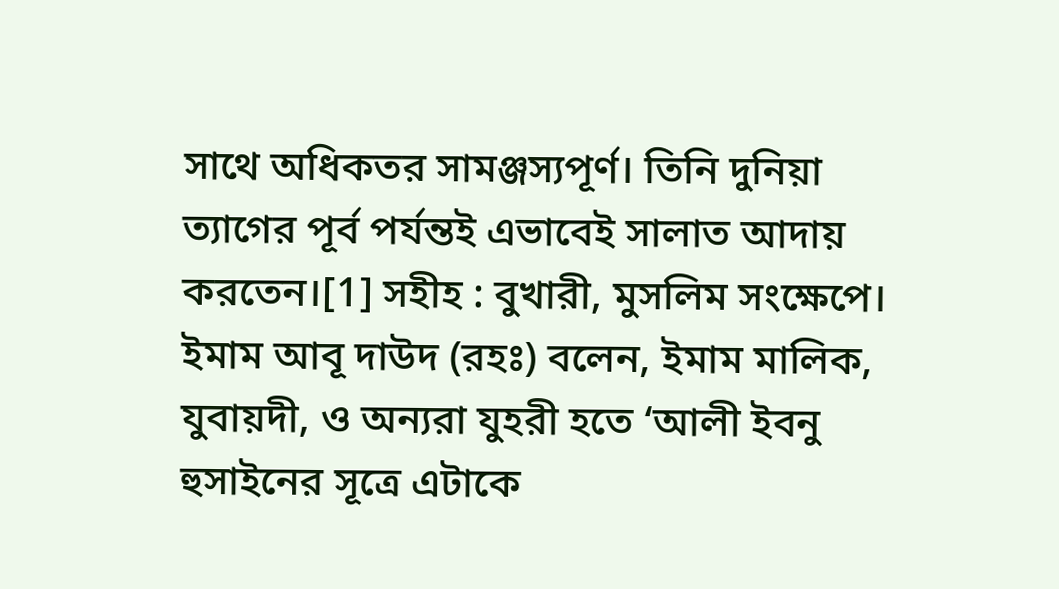সাথে অধিকতর সামঞ্জস্যপূর্ণ। তিনি দুনিয়া ত্যাগের পূর্ব পর্যন্তই এভাবেই সালাত আদায় করতেন।[1] সহীহ : বুখারী, মুসলিম সংক্ষেপে। ইমাম আবূ দাউদ (রহঃ) বলেন, ইমাম মালিক, যুবায়দী, ও অন্যরা যুহরী হতে ‘আলী ইবনু হুসাইনের সূত্রে এটাকে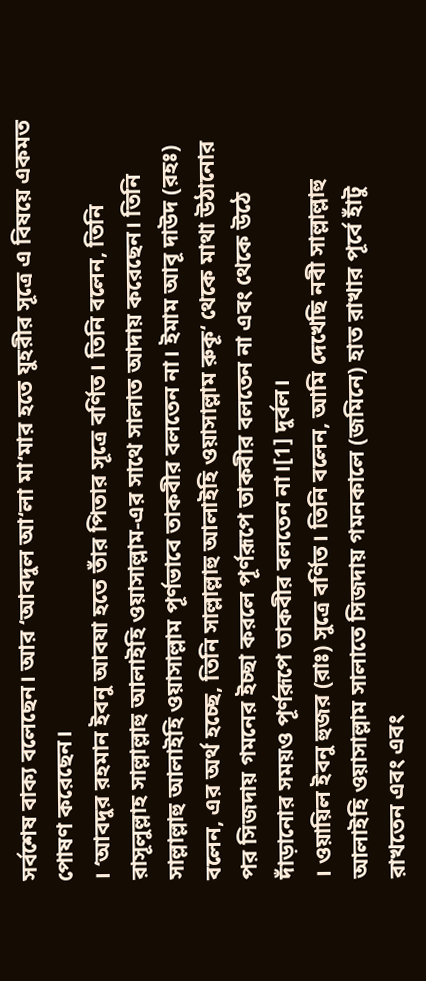সর্বশেষ বাক্য বলেছেন। আর ‘আবদুল আ‘লা মা‘মার হতে যুহরীর সূত্রে এ বিষয়ে একমত পোষণ করেছেন।
। ‘আবদুর রহমান ইবনু আবযা হতে তাঁর পিতার সূত্রে বর্ণিত। তিনি বলেন, তিনি রাসূলুল্লাহ সাল্লাল্লাহু আলাইহি ওয়াসাল্লাম-এর সাথে সালাত আদায় করেছেন। তিনি সাল্লাল্লাহু আলাইহি ওয়াসাল্লাম পূর্ণভাবে তাকবীর বলতেন না। ইমাম আবূ দাউদ (রহঃ) বলেন, এর অর্থ হচ্ছে, তিনি সাল্লাল্লাহু আলাইহি ওয়াসাল্লাম রুকূ‘ থেকে মাথা উঠানোর পর সিজদায় গমনের ইচ্ছা করলে পূর্ণরূপে তাকবীর বলতেন না এবং থেকে উঠে দাঁড়ানোর সময়ও পূর্ণরূপে তাকবীর বলতেন না।[1] দুর্বল।
। ওয়ায়িল ইবনু হুজর (রাঃ) সুত্রে বর্ণিত। তিনি বলেন, আমি দেখেছি নবী সাল্লাল্লাহু আলাইহি ওয়াসাল্লাম সালাতে সিজদায় গমনকালে (জমিনে) হাত রাখার পূর্বে হাঁটু রাখতেন এবং এবং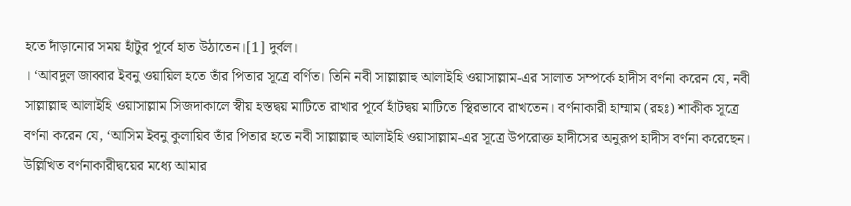হতে দাঁড়ানোর সময় হাঁটুর পূর্বে হাত উঠাতেন।[1] দুর্বল।
। ‘আবদুল জাব্বার ইবনু ওয়ায়িল হতে তাঁর পিতার সূত্রে বর্ণিত। তিনি নবী সাল্লাল্লাহু আলাইহি ওয়াসাল্লাম-এর সালাত সম্পর্কে হাদীস বর্ণনা করেন যে, নবী সাল্লাল্লাহু আলাইহি ওয়াসাল্লাম সিজদাকালে স্বীয় হস্তদ্বয় মাটিতে রাখার পূর্বে হাঁটদ্বয় মাটিতে স্থিরভাবে রাখতেন। বর্ণনাকারী হাম্মাম (রহঃ) শাকীক সূত্রে বর্ণনা করেন যে, ‘আসিম ইবনু কুলায়িব তাঁর পিতার হতে নবী সাল্লাল্লাহু আলাইহি ওয়াসাল্লাম-এর সূত্রে উপরোক্ত হাদীসের অনুরূপ হাদীস বর্ণনা করেছেন। উল্লিখিত বর্ণনাকারীদ্বয়ের মধ্যে আমার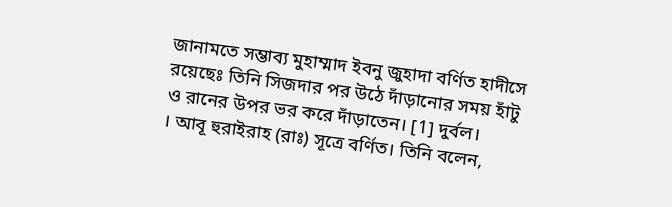জানামতে সম্ভাব্য মুহাম্মাদ ইবনু জুহাদা বর্ণিত হাদীসে রয়েছেঃ তিনি সিজদার পর উঠে দাঁড়ানোর সময় হাঁটু ও রানের উপর ভর করে দাঁড়াতেন। [1] দুর্বল।
। আবূ হুরাইরাহ (রাঃ) সূত্রে বর্ণিত। তিনি বলেন,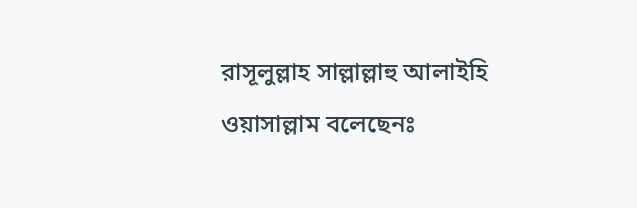রাসূলুল্লাহ সাল্লাল্লাহু আলাইহি ওয়াসাল্লাম বলেছেনঃ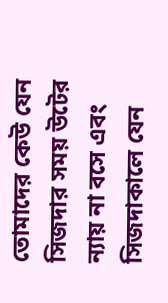তোমাদের কেউ যেন সিজদার সময় উটের ন্যায় না বসে এবং সিজদাকালে যেন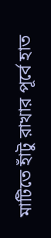মাটিতে হাঁটু রাখার পূর্বে হাত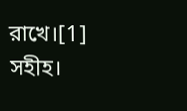রাখে।[1] সহীহ।